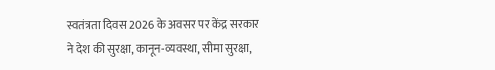स्वतंत्रता दिवस 2026 के अवसर पर केंद्र सरकार ने देश की सुरक्षा, कानून-व्यवस्था, सीमा सुरक्षा,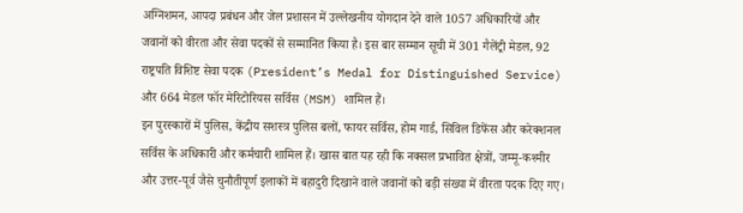अग्निशमन, आपदा प्रबंधन और जेल प्रशासन में उल्लेखनीय योगदान देने वाले 1057 अधिकारियों और जवानों को वीरता और सेवा पदकों से सम्मानित किया है। इस बार सम्मान सूची में 301 गैलेंट्री मेडल, 92 राष्ट्रपति विशिष्ट सेवा पदक (President’s Medal for Distinguished Service) और 664 मेडल फॉर मेरिटोरियस सर्विस (MSM) शामिल हैं।
इन पुरस्कारों में पुलिस, केंद्रीय सशस्त्र पुलिस बलों, फायर सर्विस, होम गार्ड, सिविल डिफेंस और करेक्शनल सर्विस के अधिकारी और कर्मचारी शामिल हैं। खास बात यह रही कि नक्सल प्रभावित क्षेत्रों, जम्मू-कश्मीर और उत्तर-पूर्व जैसे चुनौतीपूर्ण इलाकों में बहादुरी दिखाने वाले जवानों को बड़ी संख्या में वीरता पदक दिए गए।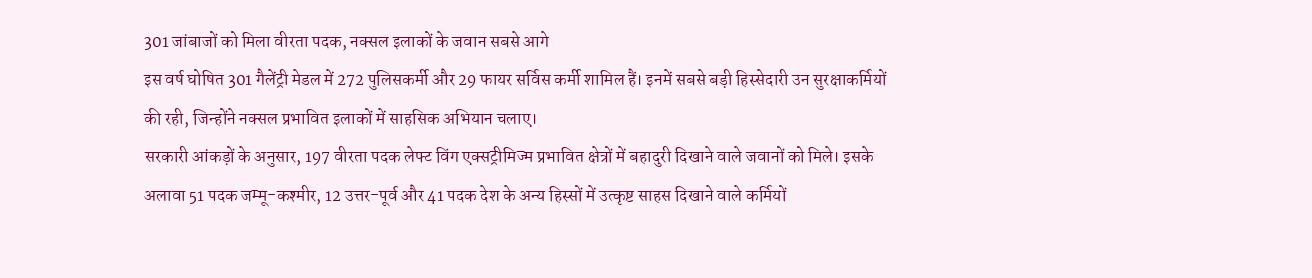301 जांबाजों को मिला वीरता पदक, नक्सल इलाकों के जवान सबसे आगे
इस वर्ष घोषित 301 गैलेंट्री मेडल में 272 पुलिसकर्मी और 29 फायर सर्विस कर्मी शामिल हैं। इनमें सबसे बड़ी हिस्सेदारी उन सुरक्षाकर्मियों की रही, जिन्होंने नक्सल प्रभावित इलाकों में साहसिक अभियान चलाए।
सरकारी आंकड़ों के अनुसार, 197 वीरता पदक लेफ्ट विंग एक्सट्रीमिज्म प्रभावित क्षेत्रों में बहादुरी दिखाने वाले जवानों को मिले। इसके अलावा 51 पदक जम्मू-कश्मीर, 12 उत्तर-पूर्व और 41 पदक देश के अन्य हिस्सों में उत्कृष्ट साहस दिखाने वाले कर्मियों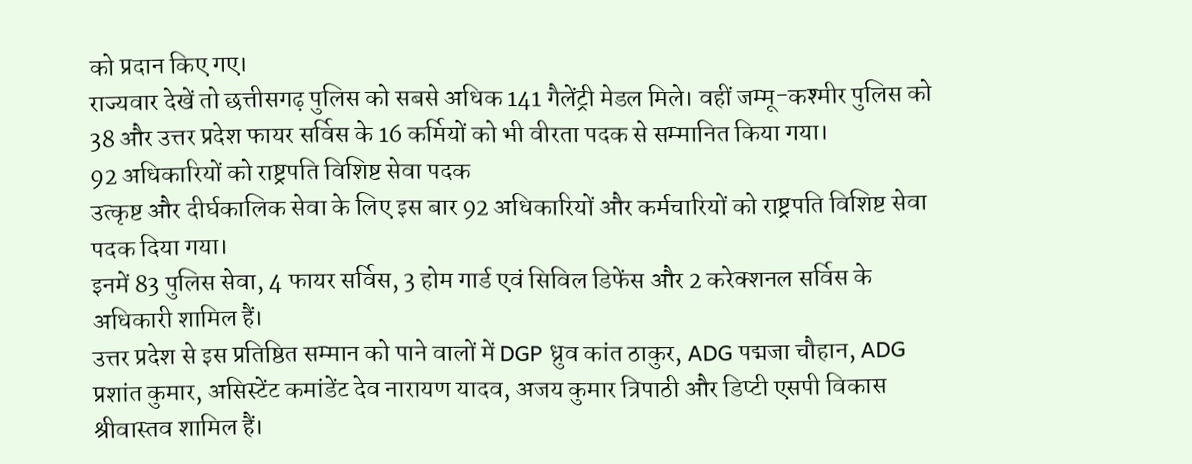को प्रदान किए गए।
राज्यवार देखें तो छत्तीसगढ़ पुलिस को सबसे अधिक 141 गैलेंट्री मेडल मिले। वहीं जम्मू-कश्मीर पुलिस को 38 और उत्तर प्रदेश फायर सर्विस के 16 कर्मियों को भी वीरता पदक से सम्मानित किया गया।
92 अधिकारियों को राष्ट्रपति विशिष्ट सेवा पदक
उत्कृष्ट और दीर्घकालिक सेवा के लिए इस बार 92 अधिकारियों और कर्मचारियों को राष्ट्रपति विशिष्ट सेवा पदक दिया गया।
इनमें 83 पुलिस सेवा, 4 फायर सर्विस, 3 होम गार्ड एवं सिविल डिफेंस और 2 करेक्शनल सर्विस के अधिकारी शामिल हैं।
उत्तर प्रदेश से इस प्रतिष्ठित सम्मान को पाने वालों में DGP ध्रुव कांत ठाकुर, ADG पद्मजा चौहान, ADG प्रशांत कुमार, असिस्टेंट कमांडेंट देव नारायण यादव, अजय कुमार त्रिपाठी और डिप्टी एसपी विकास श्रीवास्तव शामिल हैं।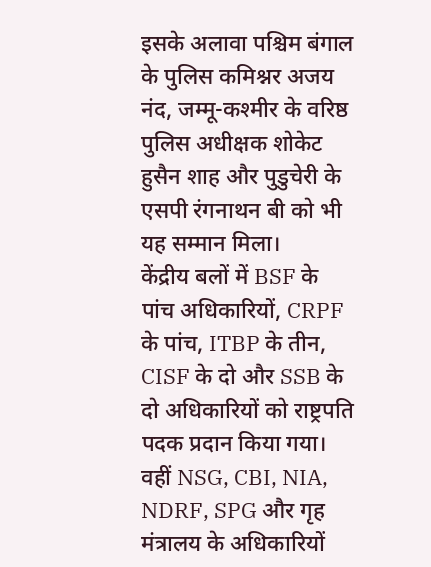इसके अलावा पश्चिम बंगाल के पुलिस कमिश्नर अजय नंद, जम्मू-कश्मीर के वरिष्ठ पुलिस अधीक्षक शोकेट हुसैन शाह और पुडुचेरी के एसपी रंगनाथन बी को भी यह सम्मान मिला।
केंद्रीय बलों में BSF के पांच अधिकारियों, CRPF के पांच, ITBP के तीन, CISF के दो और SSB के दो अधिकारियों को राष्ट्रपति पदक प्रदान किया गया। वहीं NSG, CBI, NIA, NDRF, SPG और गृह मंत्रालय के अधिकारियों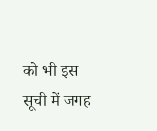को भी इस सूची में जगह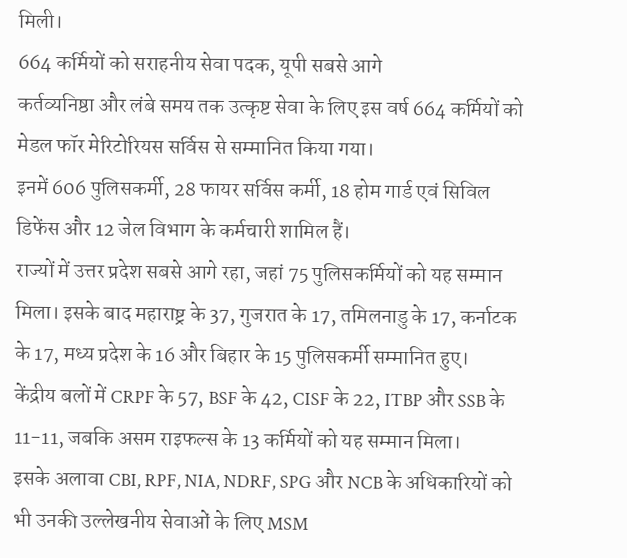मिली।
664 कर्मियों को सराहनीय सेवा पदक, यूपी सबसे आगे
कर्तव्यनिष्ठा और लंबे समय तक उत्कृष्ट सेवा के लिए इस वर्ष 664 कर्मियों को मेडल फॉर मेरिटोरियस सर्विस से सम्मानित किया गया।
इनमें 606 पुलिसकर्मी, 28 फायर सर्विस कर्मी, 18 होम गार्ड एवं सिविल डिफेंस और 12 जेल विभाग के कर्मचारी शामिल हैं।
राज्यों में उत्तर प्रदेश सबसे आगे रहा, जहां 75 पुलिसकर्मियों को यह सम्मान मिला। इसके बाद महाराष्ट्र के 37, गुजरात के 17, तमिलनाडु के 17, कर्नाटक के 17, मध्य प्रदेश के 16 और बिहार के 15 पुलिसकर्मी सम्मानित हुए।
केंद्रीय बलों में CRPF के 57, BSF के 42, CISF के 22, ITBP और SSB के 11-11, जबकि असम राइफल्स के 13 कर्मियों को यह सम्मान मिला।
इसके अलावा CBI, RPF, NIA, NDRF, SPG और NCB के अधिकारियों को भी उनकी उल्लेखनीय सेवाओं के लिए MSM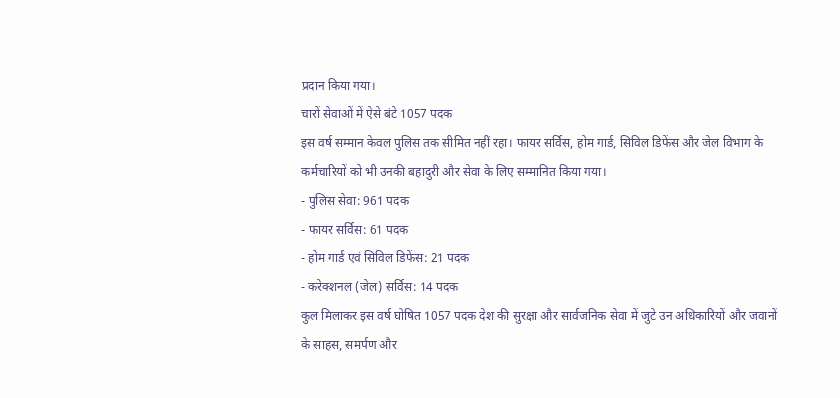प्रदान किया गया।
चारों सेवाओं में ऐसे बंटे 1057 पदक
इस वर्ष सम्मान केवल पुलिस तक सीमित नहीं रहा। फायर सर्विस, होम गार्ड, सिविल डिफेंस और जेल विभाग के कर्मचारियों को भी उनकी बहादुरी और सेवा के लिए सम्मानित किया गया।
- पुलिस सेवा: 961 पदक
- फायर सर्विस: 61 पदक
- होम गार्ड एवं सिविल डिफेंस: 21 पदक
- करेक्शनल (जेल) सर्विस: 14 पदक
कुल मिलाकर इस वर्ष घोषित 1057 पदक देश की सुरक्षा और सार्वजनिक सेवा में जुटे उन अधिकारियों और जवानों के साहस, समर्पण और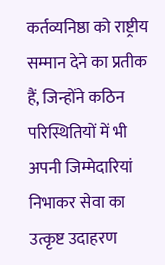कर्तव्यनिष्ठा को राष्ट्रीय सम्मान देने का प्रतीक हैं, जिन्होंने कठिन परिस्थितियों में भी अपनी जिम्मेदारियां निभाकर सेवा का उत्कृष्ट उदाहरण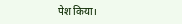पेश किया।